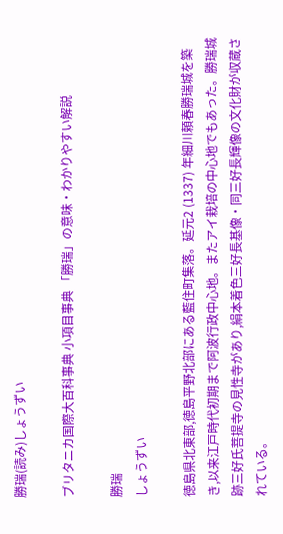勝瑞(読み)しょうずい

ブリタニカ国際大百科事典 小項目事典 「勝瑞」の意味・わかりやすい解説

勝瑞
しょうずい

徳島県北東部,徳島平野北部にある藍住町集落。延元2 (1337) 年細川頼春勝瑞城を築き,以来江戸時代初期まで阿波行政中心地。またアイ栽培の中心地でもあった。勝瑞城跡三好氏菩提寺の見性寺があり,絹本着色三好長基像・同三好長輝像の文化財が収蔵されている。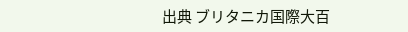出典 ブリタニカ国際大百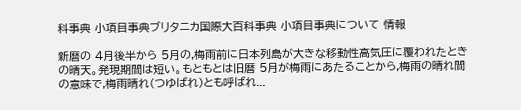科事典 小項目事典ブリタニカ国際大百科事典 小項目事典について 情報

新暦の 4月後半から 5月の,梅雨前に日本列島が大きな移動性高気圧に覆われたときの晴天。発現期間は短い。もともとは旧暦 5月が梅雨にあたることから,梅雨の晴れ間の意味で,梅雨晴れ(つゆばれ)とも呼ばれ...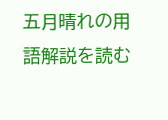五月晴れの用語解説を読む